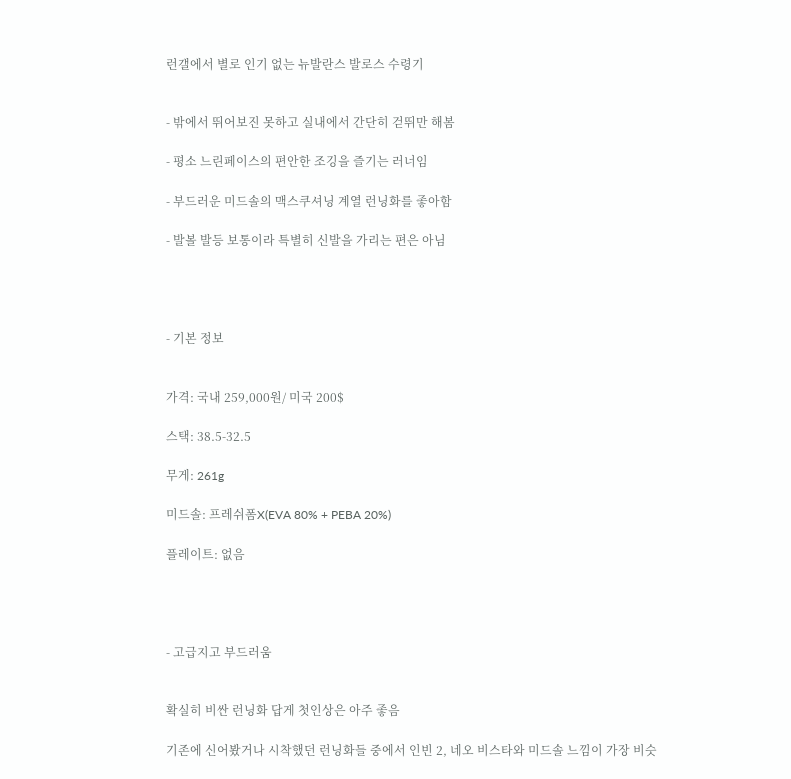런갤에서 별로 인기 없는 뉴발란스 발로스 수령기


- 밖에서 뛰어보진 못하고 실내에서 간단히 걷뛰만 해봄

- 평소 느린페이스의 편안한 조깅을 즐기는 러너임

- 부드러운 미드솔의 맥스쿠셔닝 계열 런닝화를 좋아함

- 발볼 발등 보통이라 특별히 신발을 가리는 편은 아님




- 기본 정보


가격: 국내 259,000원/ 미국 200$

스택: 38.5-32.5

무게: 261g

미드솔: 프레쉬폼X(EVA 80% + PEBA 20%)

플레이트: 없음




- 고급지고 부드러움


확실히 비싼 런닝화 답게 첫인상은 아주 좋음

기존에 신어봤거나 시착했던 런닝화들 중에서 인빈 2, 네오 비스타와 미드솔 느낌이 가장 비슷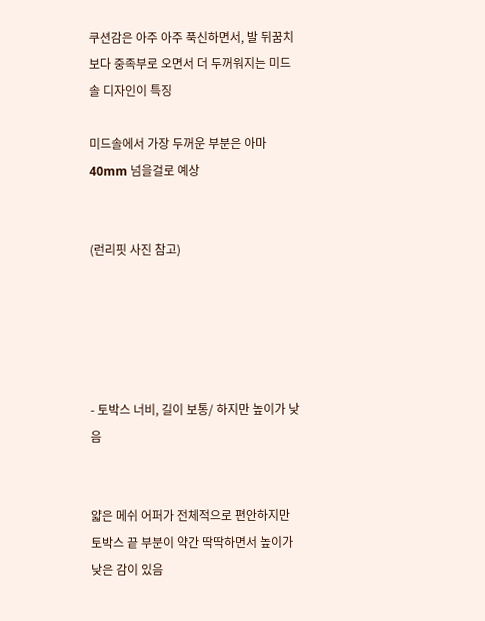쿠션감은 아주 아주 푹신하면서, 발 뒤꿈치 보다 중족부로 오면서 더 두꺼워지는 미드솔 디자인이 특징

미드솔에서 가장 두꺼운 부분은 아마 40mm 넘을걸로 예상


(런리핏 사진 참고)





- 토박스 너비, 길이 보통/ 하지만 높이가 낮음


얇은 메쉬 어퍼가 전체적으로 편안하지만 토박스 끝 부분이 약간 딱딱하면서 높이가 낮은 감이 있음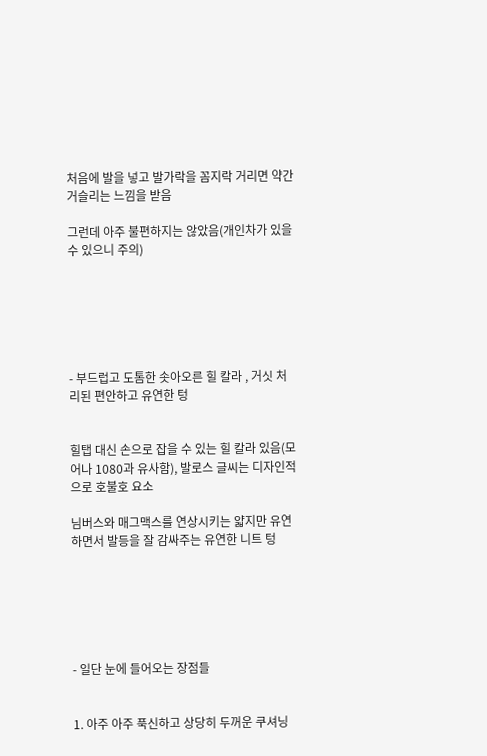처음에 발을 넣고 발가락을 꼼지락 거리면 약간 거슬리는 느낌을 받음

그런데 아주 불편하지는 않았음(개인차가 있을 수 있으니 주의)






- 부드럽고 도톰한 솟아오른 힐 칼라 , 거싯 처리된 편안하고 유연한 텅


힐탭 대신 손으로 잡을 수 있는 힐 칼라 있음(모어나 1080과 유사함), 발로스 글씨는 디자인적으로 호불호 요소

님버스와 매그맥스를 연상시키는 얇지만 유연하면서 발등을 잘 감싸주는 유연한 니트 텅






- 일단 눈에 들어오는 장점들


1. 아주 아주 푹신하고 상당히 두꺼운 쿠셔닝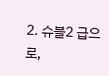2. 슈블2 급으로,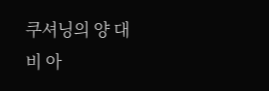쿠셔닝의 양 대비 아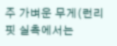주 가벼운 무게(런리핏 실측에서는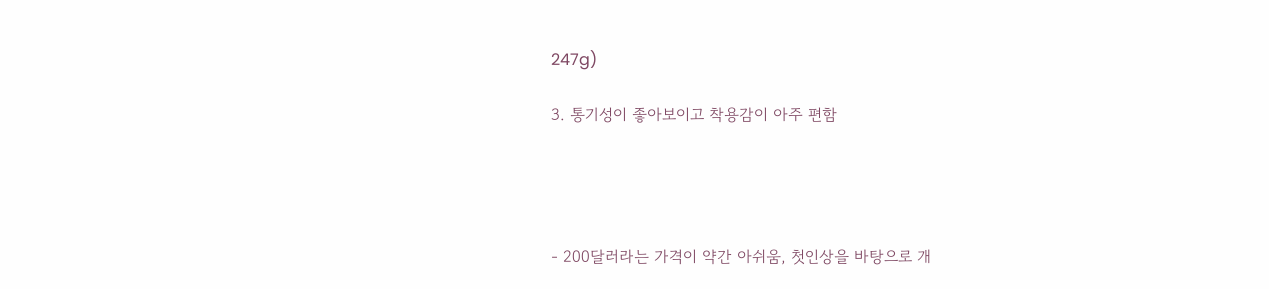247g)

3. 통기성이 좋아보이고 착용감이 아주 편함




- 200달러라는 가격이 약간 아쉬움, 첫인상을 바탕으로 개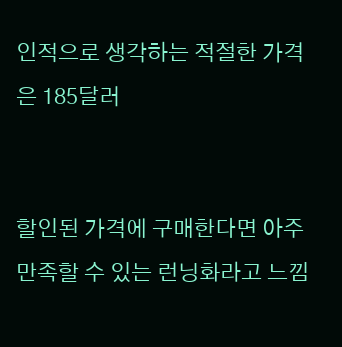인적으로 생각하는 적절한 가격은 185달러


할인된 가격에 구매한다면 아주 만족할 수 있는 런닝화라고 느낌